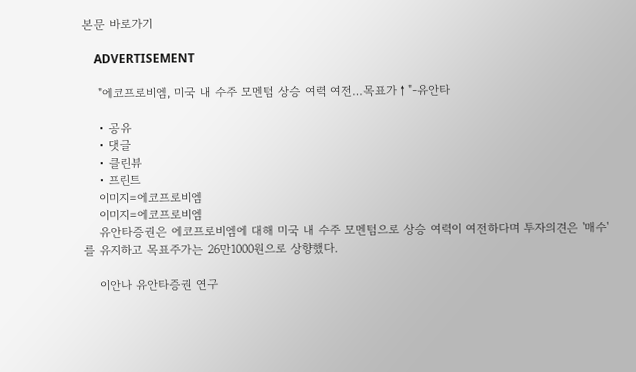본문 바로가기

    ADVERTISEMENT

    "에코프로비엠, 미국 내 수주 모멘텀 상승 여력 여전…목표가↑"-유안타

    • 공유
    • 댓글
    • 클린뷰
    • 프린트
    이미지=에코프로비엠
    이미지=에코프로비엠
    유안타증권은 에코프로비엠에 대해 미국 내 수주 모멘텀으로 상승 여력이 여전하다며 투자의견은 '매수'를 유지하고 목표주가는 26만1000원으로 상향했다.

    이안나 유안타증권 연구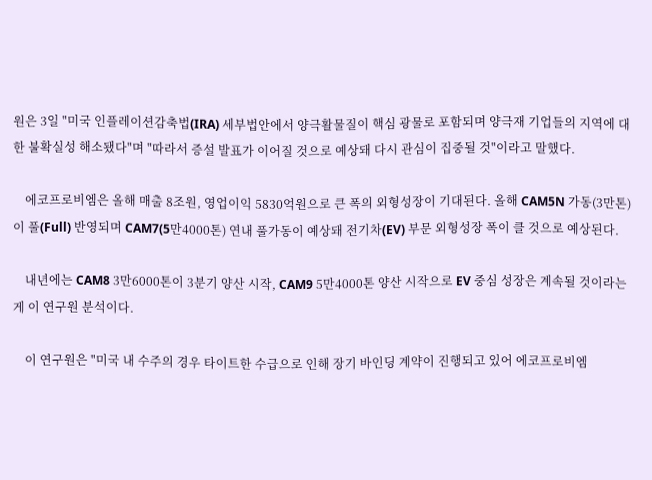원은 3일 "미국 인플레이션감축법(IRA) 세부법안에서 양극활물질이 핵심 광물로 포함되며 양극재 기업들의 지역에 대한 불확실성 해소됐다"며 "따라서 증설 발표가 이어질 것으로 예상돼 다시 관심이 집중될 것"이라고 말했다.

    에코프로비엠은 올해 매출 8조원, 영업이익 5830억원으로 큰 폭의 외형성장이 기대된다. 올해 CAM5N 가동(3만톤)이 풀(Full) 반영되며 CAM7(5만4000톤) 연내 풀가동이 예상돼 전기차(EV) 부문 외형성장 폭이 클 것으로 예상된다.

    내년에는 CAM8 3만6000톤이 3분기 양산 시작, CAM9 5만4000톤 양산 시작으로 EV 중심 성장은 계속될 것이라는 게 이 연구원 분석이다.

    이 연구원은 "미국 내 수주의 경우 타이트한 수급으로 인해 장기 바인딩 계약이 진행되고 있어 에코프로비엠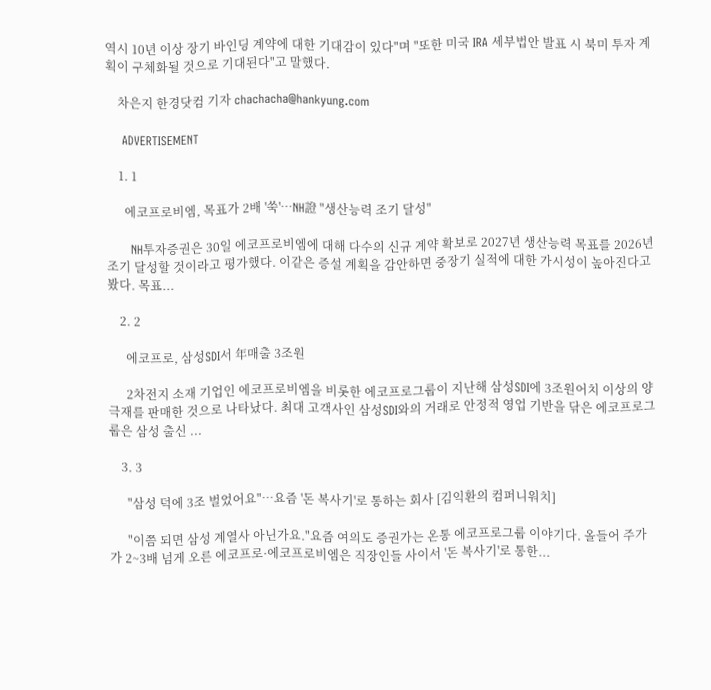역시 10년 이상 장기 바인딩 계약에 대한 기대감이 있다"며 "또한 미국 IRA 세부법안 발표 시 북미 투자 계획이 구체화될 것으로 기대된다"고 말했다.

    차은지 한경닷컴 기자 chachacha@hankyung.com

    ADVERTISEMENT

    1. 1

      에코프로비엠, 목표가 2배 '쑥'…NH證 "생산능력 조기 달성"

      NH투자증권은 30일 에코프로비엠에 대해 다수의 신규 계약 확보로 2027년 생산능력 목표를 2026년 조기 달성할 것이라고 평가했다. 이같은 증설 계획을 감안하면 중장기 실적에 대한 가시성이 높아진다고 봤다. 목표...

    2. 2

      에코프로, 삼성SDI서 年매출 3조원

      2차전지 소재 기업인 에코프로비엠을 비롯한 에코프로그룹이 지난해 삼성SDI에 3조원어치 이상의 양극재를 판매한 것으로 나타났다. 최대 고객사인 삼성SDI와의 거래로 안정적 영업 기반을 닦은 에코프로그룹은 삼성 출신 ...

    3. 3

      "삼성 덕에 3조 벌었어요"…요즘 '돈 복사기'로 통하는 회사 [김익환의 컴퍼니워치]

      "이쯤 되면 삼성 계열사 아닌가요."요즘 여의도 증권가는 온통 에코프로그룹 이야기다. 올들어 주가가 2~3배 넘게 오른 에코프로·에코프로비엠은 직장인들 사이서 '돈 복사기'로 통한...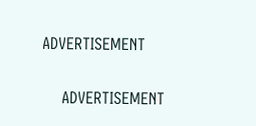ADVERTISEMENT

    ADVERTISEMENT